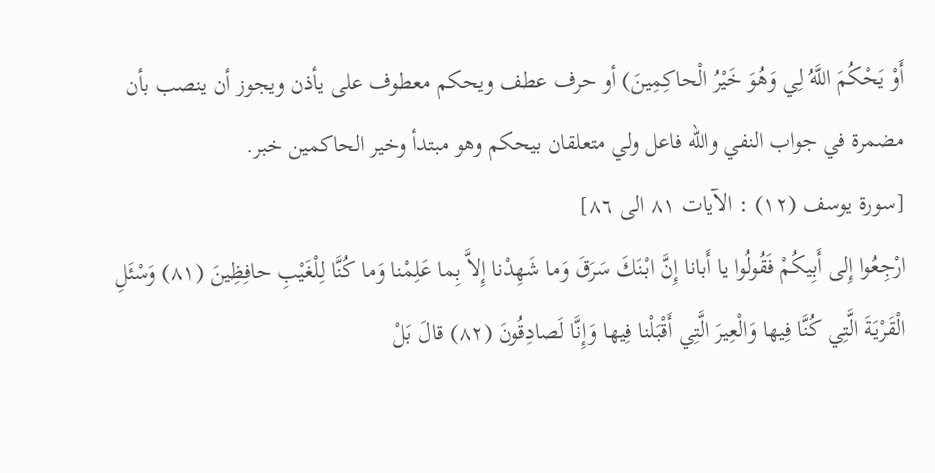أَوْ يَحْكُمَ اللَّهُ لِي وَهُوَ خَيْرُ الْحاكِمِينَ) أو حرف عطف ويحكم معطوف على يأذن ويجوز أن ينصب بأن مضمرة في جواب النفي واللّه فاعل ولي متعلقان بيحكم وهو مبتدأ وخير الحاكمين خبر.
[سورة يوسف (١٢) : الآيات ٨١ الى ٨٦]
ارْجِعُوا إِلى أَبِيكُمْ فَقُولُوا يا أَبانا إِنَّ ابْنَكَ سَرَقَ وَما شَهِدْنا إِلاَّ بِما عَلِمْنا وَما كُنَّا لِلْغَيْبِ حافِظِينَ (٨١) وَسْئَلِ الْقَرْيَةَ الَّتِي كُنَّا فِيها وَالْعِيرَ الَّتِي أَقْبَلْنا فِيها وَإِنَّا لَصادِقُونَ (٨٢) قالَ بَلْ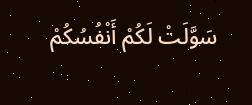سَوَّلَتْ لَكُمْ أَنْفُسُكُمْ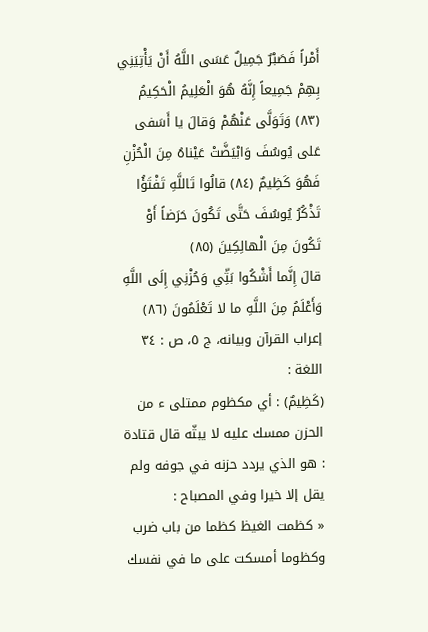أَمْراً فَصَبْرٌ جَمِيلٌ عَسَى اللَّهُ أَنْ يَأْتِيَنِي بِهِمْ جَمِيعاً إِنَّهُ هُوَ الْعَلِيمُ الْحَكِيمُ (٨٣) وَتَوَلَّى عَنْهُمْ وَقالَ يا أَسَفى عَلى يُوسُفَ وَابْيَضَّتْ عَيْناهُ مِنَ الْحُزْنِ فَهُوَ كَظِيمٌ (٨٤) قالُوا تَاللَّهِ تَفْتَؤُا تَذْكُرُ يُوسُفَ حَتَّى تَكُونَ حَرَضاً أَوْ تَكُونَ مِنَ الْهالِكِينَ (٨٥)
قالَ إِنَّما أَشْكُوا بَثِّي وَحُزْنِي إِلَى اللَّهِ وَأَعْلَمُ مِنَ اللَّهِ ما لا تَعْلَمُونَ (٨٦)
إعراب القرآن وبيانه، ج ٥، ص : ٣٤
اللغة :
(كَظِيمٌ) : أي مكظوم ممتلى ء من الحزن ممسك عليه لا يبثّه قال قتادة : هو الذي يردد حزنه في جوفه ولم يقل إلا خيرا وفي المصباح :
« كظمت الغيظ كظما من باب ضرب وكظوما أمسكت على ما في نفسك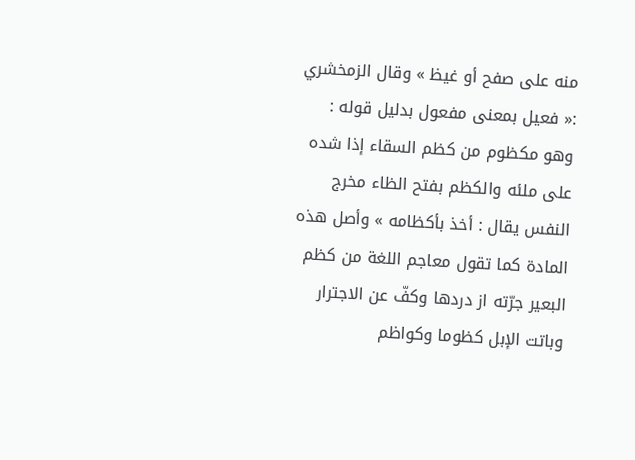منه على صفح أو غيظ » وقال الزمخشري :« فعيل بمعنى مفعول بدليل قوله : وهو مكظوم من كظم السقاء إذا شده على ملئه والكظم بفتح الظاء مخرج النفس يقال : أخذ بأكظامه » وأصل هذه المادة كما تقول معاجم اللغة من كظم البعير جرّته از دردها وكفّ عن الاجترار وباتت الإبل كظوما وكواظم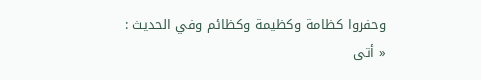وحفروا كظامة وكظيمة وكظائم وفي الحديث :
« أتى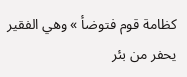كظامة قوم فتوضأ » وهي الفقير يحفر من بئر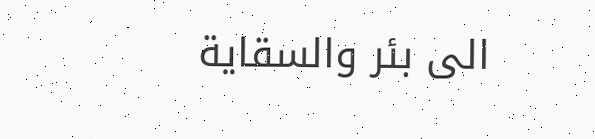الى بئر والسقاية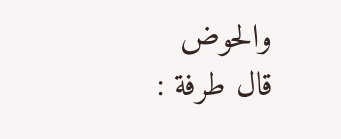والحوض قال طرفة :